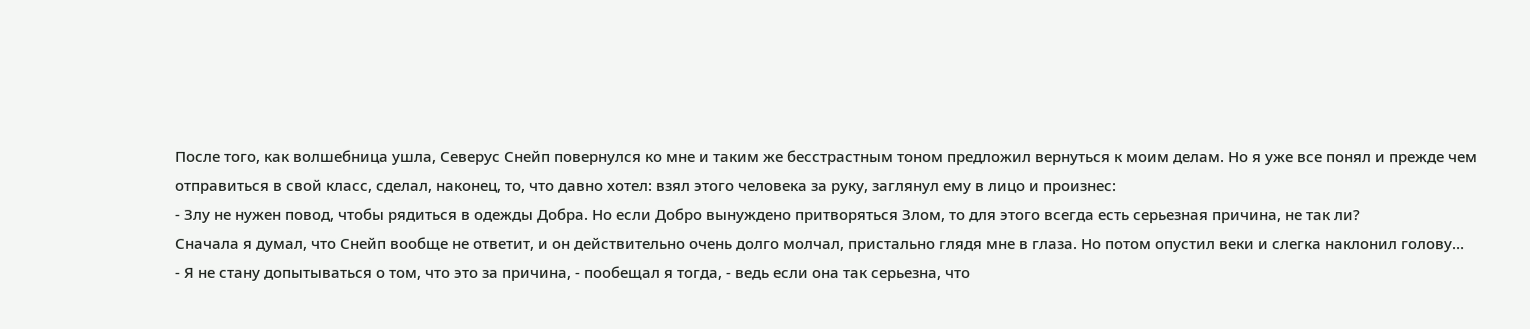После того, как волшебница ушла, Северус Снейп повернулся ко мне и таким же бесстрастным тоном предложил вернуться к моим делам. Но я уже все понял и прежде чем отправиться в свой класс, сделал, наконец, то, что давно хотел: взял этого человека за руку, заглянул ему в лицо и произнес:
- Злу не нужен повод, чтобы рядиться в одежды Добра. Но если Добро вынуждено притворяться Злом, то для этого всегда есть серьезная причина, не так ли?
Сначала я думал, что Снейп вообще не ответит, и он действительно очень долго молчал, пристально глядя мне в глаза. Но потом опустил веки и слегка наклонил голову…
- Я не стану допытываться о том, что это за причина, - пообещал я тогда, - ведь если она так серьезна, что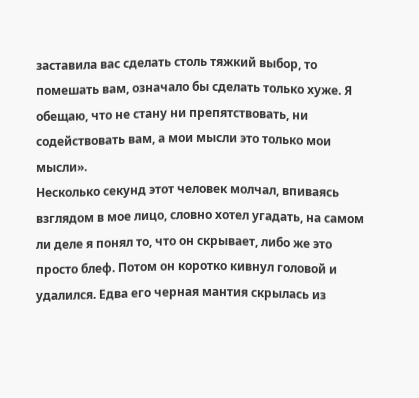заставила вас сделать столь тяжкий выбор, то помешать вам, означало бы сделать только хуже. Я обещаю, что не стану ни препятствовать, ни содействовать вам, а мои мысли это только мои мысли».
Несколько секунд этот человек молчал, впиваясь взглядом в мое лицо, словно хотел угадать, на самом ли деле я понял то, что он скрывает, либо же это просто блеф. Потом он коротко кивнул головой и удалился. Едва его черная мантия скрылась из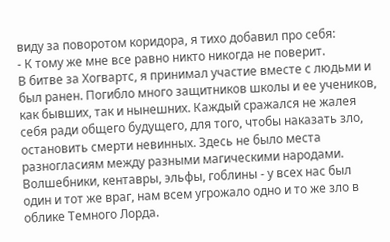виду за поворотом коридора, я тихо добавил про себя:
- К тому же мне все равно никто никогда не поверит.
В битве за Хогвартс, я принимал участие вместе с людьми и был ранен. Погибло много защитников школы и ее учеников, как бывших, так и нынешних. Каждый сражался не жалея себя ради общего будущего, для того, чтобы наказать зло, остановить смерти невинных. Здесь не было места разногласиям между разными магическими народами. Волшебники, кентавры, эльфы, гоблины - у всех нас был один и тот же враг, нам всем угрожало одно и то же зло в облике Темного Лорда.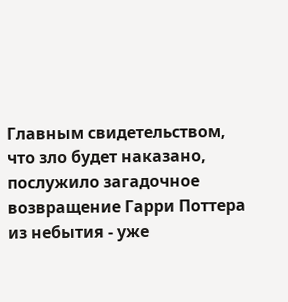Главным свидетельством, что зло будет наказано, послужило загадочное возвращение Гарри Поттера из небытия - уже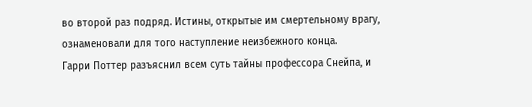во второй раз подряд. Истины, открытые им смертельному врагу, ознаменовали для того наступление неизбежного конца.
Гарри Поттер разъяснил всем суть тайны профессора Снейпа, и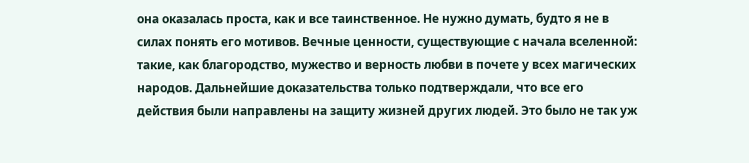она оказалась проста, как и все таинственное. Не нужно думать, будто я не в силах понять его мотивов. Вечные ценности, существующие с начала вселенной: такие, как благородство, мужество и верность любви в почете у всех магических народов. Дальнейшие доказательства только подтверждали, что все его действия были направлены на защиту жизней других людей. Это было не так уж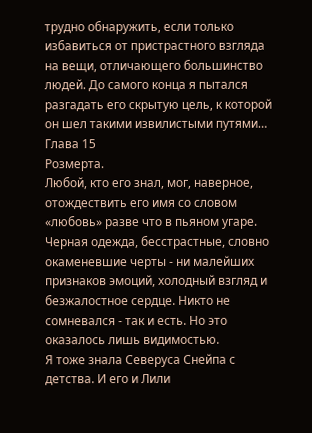трудно обнаружить, если только избавиться от пристрастного взгляда на вещи, отличающего большинство людей. До самого конца я пытался разгадать его скрытую цель, к которой он шел такими извилистыми путями…
Глава 15
Розмерта.
Любой, кто его знал, мог, наверное, отождествить его имя со словом «любовь» разве что в пьяном угаре. Черная одежда, бесстрастные, словно окаменевшие черты - ни малейших признаков эмоций, холодный взгляд и безжалостное сердце. Никто не сомневался - так и есть. Но это оказалось лишь видимостью.
Я тоже знала Северуса Снейпа с детства. И его и Лили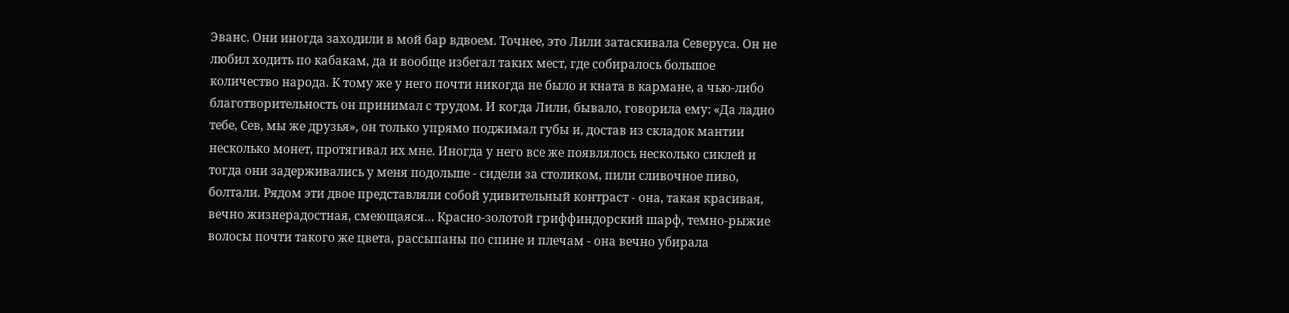Эванс. Они иногда заходили в мой бар вдвоем. Точнее, это Лили затаскивала Северуса. Он не любил ходить по кабакам, да и вообще избегал таких мест, где собиралось большое количество народа. К тому же у него почти никогда не было и кната в кармане, а чью-либо благотворительность он принимал с трудом. И когда Лили, бывало, говорила ему: «Да ладно тебе, Сев, мы же друзья», он только упрямо поджимал губы и, достав из складок мантии несколько монет, протягивал их мне. Иногда у него все же появлялось несколько сиклей и тогда они задерживались у меня подольше - сидели за столиком, пили сливочное пиво, болтали. Рядом эти двое представляли собой удивительный контраст - она, такая красивая, вечно жизнерадостная, смеющаяся… Красно-золотой гриффиндорский шарф, темно-рыжие волосы почти такого же цвета, рассыпаны по спине и плечам - она вечно убирала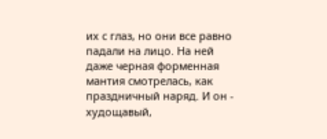их с глаз, но они все равно падали на лицо. На ней даже черная форменная мантия смотрелась, как праздничный наряд. И он - худощавый,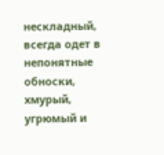нескладный, всегда одет в непонятные обноски, хмурый, угрюмый и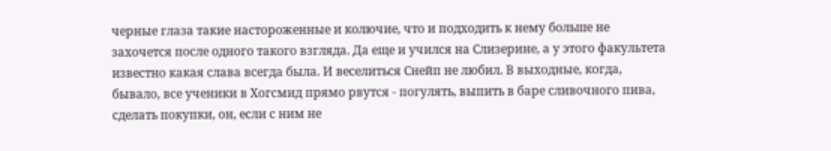черные глаза такие настороженные и колючие, что и подходить к нему больше не захочется после одного такого взгляда. Да еще и учился на Слизерине, а у этого факультета известно какая слава всегда была. И веселиться Снейп не любил. В выходные, когда, бывало, все ученики в Хогсмид прямо рвутся - погулять, выпить в баре сливочного пива, сделать покупки, он, если с ним не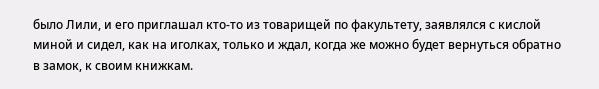было Лили, и его приглашал кто-то из товарищей по факультету, заявлялся с кислой миной и сидел, как на иголках, только и ждал, когда же можно будет вернуться обратно в замок, к своим книжкам.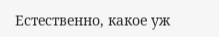Естественно, какое уж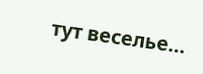тут веселье…